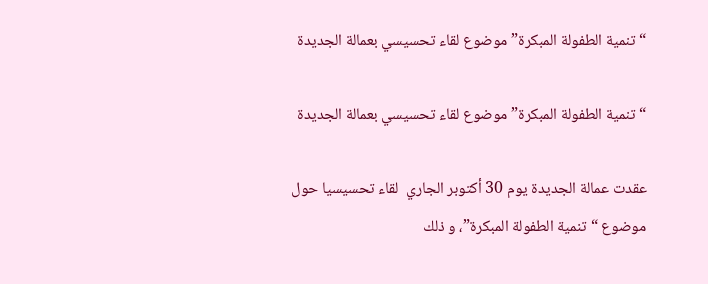“تنمية الطفولة المبكرة” موضوع لقاء تحسيسي بعمالة الجديدة

“تنمية الطفولة المبكرة” موضوع لقاء تحسيسي بعمالة الجديدة

عقدت عمالة الجديدة يوم 30 أكتوبر الجاري  لقاء تحسيسيا حول موضوع “تنمية الطفولة المبكرة”، و ذلك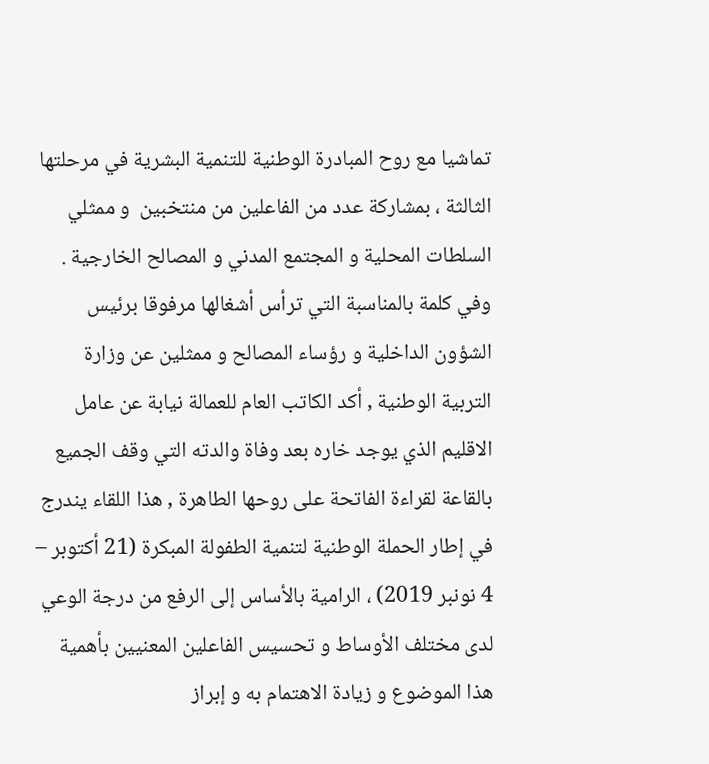تماشيا مع روح المبادرة الوطنية للتنمية البشرية في مرحلتها الثالثة ، بمشاركة عدد من الفاعلين من منتخبين  و ممثلي السلطات المحلية و المجتمع المدني و المصالح الخارجية .
وفي كلمة بالمناسبة التي ترأس أشغالها مرفوقا برئيس الشؤون الداخلية و رؤساء المصالح و ممثلين عن وزارة التربية الوطنية , أكد الكاتب العام للعمالة نيابة عن عامل الاقليم الذي يوجد خاره بعد وفاة والدته التي وقف الجميع بالقاعة لقراءة الفاتحة على روحها الطاهرة , هذا اللقاء يندرج في إطار الحملة الوطنية لتنمية الطفولة المبكرة (21 أكتوبر – 4 نونبر 2019) ، الرامية بالأساس إلى الرفع من درجة الوعي لدى مختلف الأوساط و تحسيس الفاعلين المعنيين بأهمية هذا الموضوع و زيادة الاهتمام به و إبراز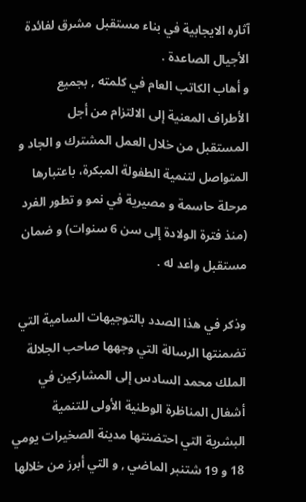آثاره الايجابية في بناء مستقبل مشرق لفائدة الأجيال الصاعدة .
و أهاب الكاتب العام في كلمته , بجميع الأطراف المعنية إلى الالتزام من أجل المستقبل من خلال العمل المشترك و الجاد و المتواصل لتنمية الطفولة المبكرة، باعتبارها مرحلة حاسمة و مصيرية في نمو و تطور الفرد (منذ فترة الولادة إلى سن 6 سنوات) و ضمان مستقبل واعد له .

وذكر في هذا الصدد بالتوجيهات السامية التي تضمنتها الرسالة التي وجهها صاحب الجلالة الملك محمد السادس إلى المشاركين في أشغال المناظرة الوطنية الأولى للتنمية البشرية التي احتضنتها مدينة الصخيرات يومي 18 و 19 شتنبر الماضي , و التي أبرز من خلالها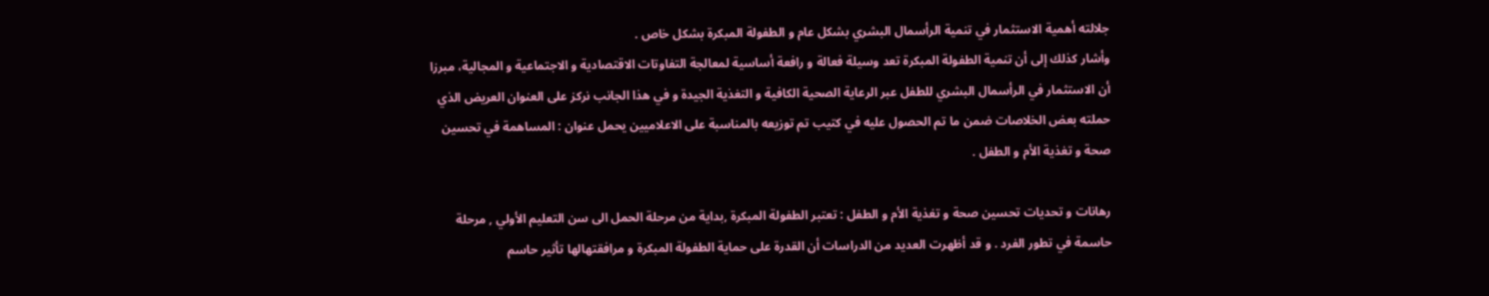جلالته أهمية الاستثمار في تنمية الرأسمال البشري بشكل عام و الطفولة المبكرة بشكل خاص .
وأشار كذلك إلى أن تنمية الطفولة المبكرة تعد وسيلة فعالة و رافعة أساسية لمعالجة التفاوتات الاقتصادية و الاجتماعية و المجالية، مبرزا أن الاستثمار في الرأسمال البشري للطفل عبر الرعاية الصحية الكافية و التغذية الجيدة و في هذا الجانب نركز على العنوان العريض الذي حملته بعض الخلاصات ضمن ما تم الحصول عليه في كتيب تم توزيعه بالمناسبة على الاعلاميين يحمل عنوان : المساهمة في تحسين صحة و تغذية الأم و الطفل .

رهانات و تحديات تحسين صحة و تغذية الأم و الطفل : تعتبر الطفولة المبكرة ,بداية من مرحلة الحمل الى سن التعليم الأولي , مرحلة حاسمة في تطور الفرد . و قد أظهرت العديد من الدراسات أن القدرة على حماية الطفولة المبكرة و مرافقتهالها تأثير حاسم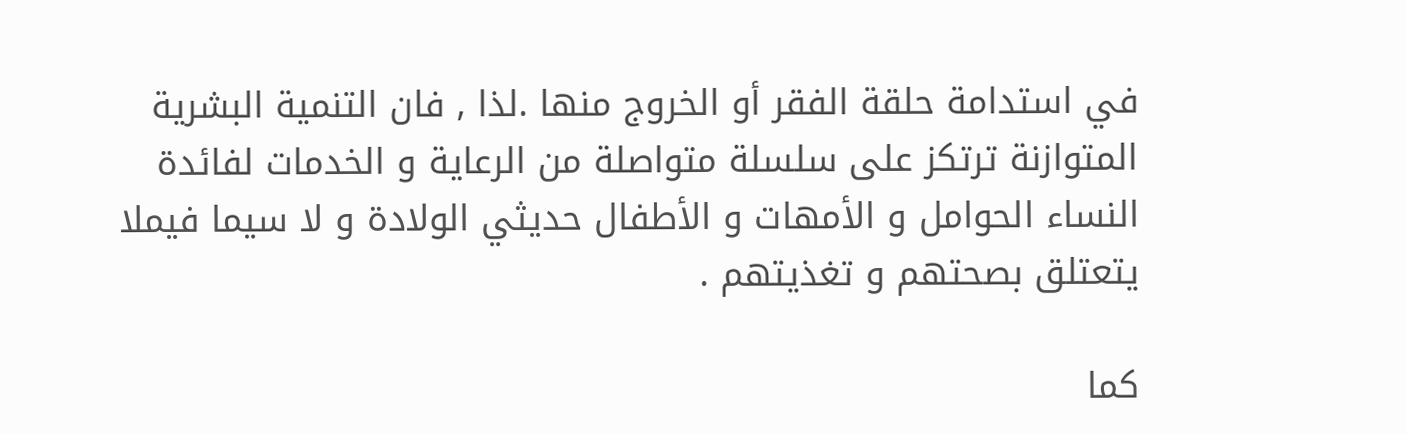في استدامة حلقة الفقر أو الخروج منها .لذا , فان التنمية البشرية المتوازنة ترتكز على سلسلة متواصلة من الرعاية و الخدمات لفائدة النساء الحوامل و الأمهات و الأطفال حديثي الولادة و لا سيما فيملا يتعتلق بصحتهم و تغذيتهم .

كما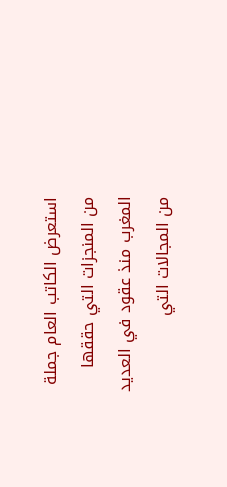استعرض الكاتب العام جملة من المنجزات التي حققها المغرب منذ عقود في العديد من المجالات التي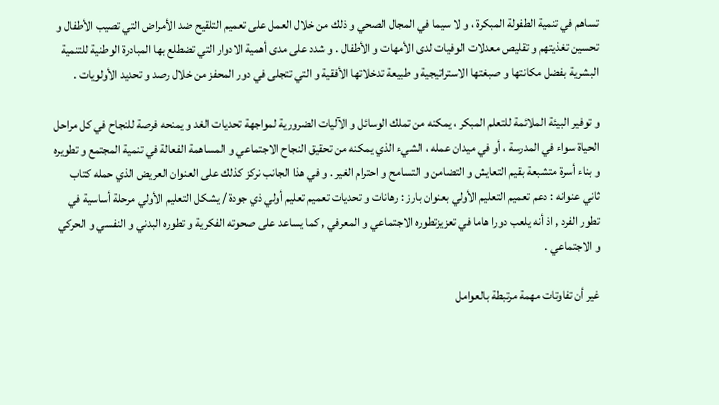تساهم في تنمية الطفولة المبكرة ، و لا سيما في المجال الصحي و ذلك من خلال العمل على تعميم التلقيح ضد الأمراض التي تصيب الأطفال و تحسين تغذيتهم و تقليص معدلات الوفيات لدى الأمهات و الأطفال . و شدد على مدى أهمية الادوار التي تضطلع بها المبادرة الوطنية للتنمية البشرية بفضل مكانتها و صبغتها الاستراتيجية و طبيعة تدخلاتها الأفقية و التي تتجلى في دور المحفز من خلال رصد و تحديد الأولويات .

و توفير البيئة الملائمة للتعلم المبكر ، يمكنه من تملك الوسائل و الآليات الضرورية لمواجهة تحديات الغد و يمنحه فرصة للنجاح في كل مراحل الحياة سواء في المدرسة ، أو في ميدان عمله ، الشيء الذي يمكنه من تحقيق النجاح الاجتماعي و المساهمة الفعالة في تنمية المجتمع و تطويره و بناء أسرة متشبعة بقيم التعايش و التضامن و التسامح و احترام الغير . و في هذا الجانب نركز كذلك على العنوان العريض الذي حمله كتاب ثاني عنوانه : دعم تعميم التعليم الأولي بعنوان بارز : رهانات و تحديات تعميم تعليم أولي ذي جودة / يشكل التعليم الأولي مرحلة أساسية في تطور الفرد , اذ أنه يلعب دورا هاما في تعزيزتطوره الاجتماعي و المعرفي , كما يساعد على صحوته الفكرية و تطوره البدني و النفسي و الحركي و الاجتماعي .

غير أن تفاوتات مهمة مرتبطة بالعوامل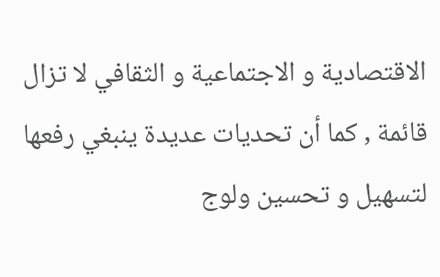الاقتصادية و الاجتماعية و الثقافي لا تزال قائمة , كما أن تحديات عديدة ينبغي رفعها لتسهيل و تحسين ولوج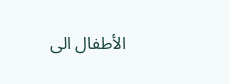الأطفال الى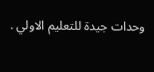وحدات جيدة للتعليم الاولي .